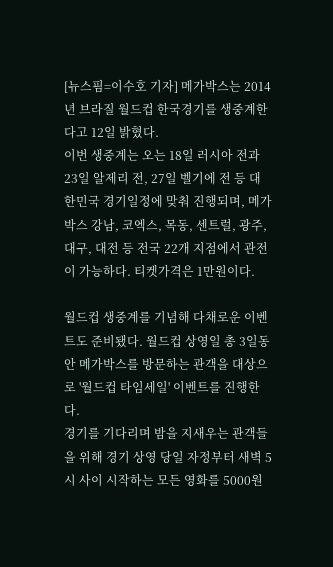[뉴스핌=이수호 기자] 메가박스는 2014년 브라질 월드컵 한국경기를 생중계한다고 12일 밝혔다.
이번 생중계는 오는 18일 러시아 전과 23일 알제리 전, 27일 벨기에 전 등 대한민국 경기일정에 맞춰 진행되며, 메가박스 강남, 코엑스, 목동, 센트럴, 광주, 대구, 대전 등 전국 22개 지점에서 관전이 가능하다. 티켓가격은 1만원이다.

월드컵 생중계를 기념해 다채로운 이벤트도 준비됐다. 월드컵 상영일 총 3일동안 메가박스를 방문하는 관객을 대상으로 '월드컵 타임세일' 이벤트를 진행한다.
경기를 기다리며 밤을 지새우는 관객들을 위해 경기 상영 당일 자정부터 새벽 5시 사이 시작하는 모든 영화를 5000원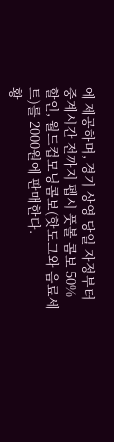에 제공하며, 경기 상영 당일 자정부터 중계시간 전까지 펩시 풋볼 콤보 50% 할인, 월드컵모닝콤보(핫도그와 음료세트)를 2000원에 판매한다.
황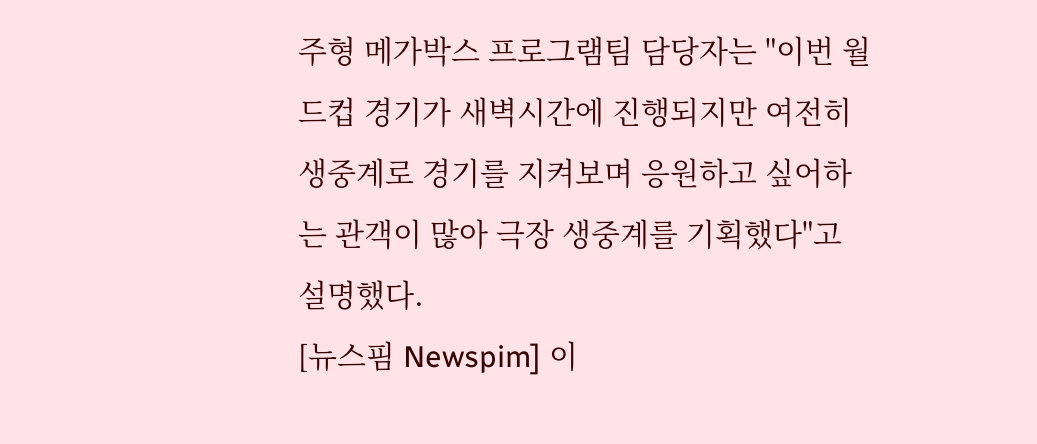주형 메가박스 프로그램팀 담당자는 "이번 월드컵 경기가 새벽시간에 진행되지만 여전히 생중계로 경기를 지켜보며 응원하고 싶어하는 관객이 많아 극장 생중계를 기획했다"고 설명했다.
[뉴스핌 Newspim] 이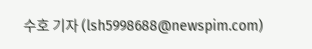수호 기자 (lsh5998688@newspim.com)